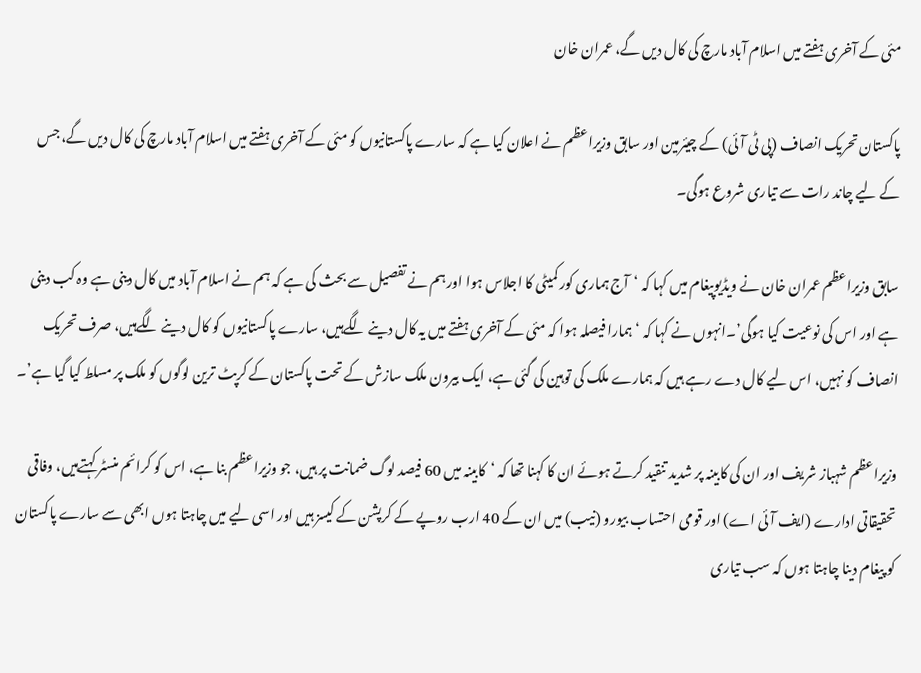مئی کے آخری ہفتے میں اسلام آباد مارچ کی کال دیں گے، عمران خان

پاکستان تحریک انصاف (پی ٹی آئی) کے چیئرمین اور سابق وزیراعظم نے اعلان کیا ہے کہ سارے پاکستانیوں کو مئی کے آخری ہفتے میں اسلام آباد مارچ کی کال دیں گے، جس کے لیے چاند رات سے تیاری شروع ہوگی۔

سابق وزیراعظم عمران خان نے ویڈیوپیغام میں کہا کہ ‘آج ہماری کور کمیٹی کا اجلاس ہوا اور ہم نے تفصیل سے بحث کی ہے کہ ہم نے اسلام آباد میں کال دینی ہے وہ کب دینی ہے اور اس کی نوعیت کیا ہوگی’۔انہوں نے کہا کہ ‘ہمارا فیصلہ ہوا کہ مئی کے آخری ہفتے میں یہ کال دینے لگےہیں، سارے پاکستانیوں کو کال دینے لگےہیں، صرف تحریک انصاف کو نہیں، اس لیے کال دے رہے ہیں کہ ہمارے ملک کی توہین کی گئی ہے، ایک بیرون ملک سازش کے تحت پاکستان کے کرپٹ ترین لوگوں کو ملک پر مسلط کیا گیا ہے’۔

وزیراعظم شہباز شریف اور ان کی کابینہ پر شدید تنقید کرتے ہوئے ان کا کہنا تھا کہ ‘کابینہ میں 60 فیصد لوگ ضمانت پر ہیں، جو وزیراعظم بنا ہے، اس کو کرائم منسٹر کہتےہیں، وفاقی تحقیقاتی ادارے (ایف آئی اے) اور قومی احتساب بیورو (نیب) میں ان کے 40 ارب روپے کے کرپشن کے کیسز ہیں اور اسی لیے میں چاہتا ہوں ابھی سے سارے پاکستان کو پیغام دینا چاہتا ہوں کہ سب تیاری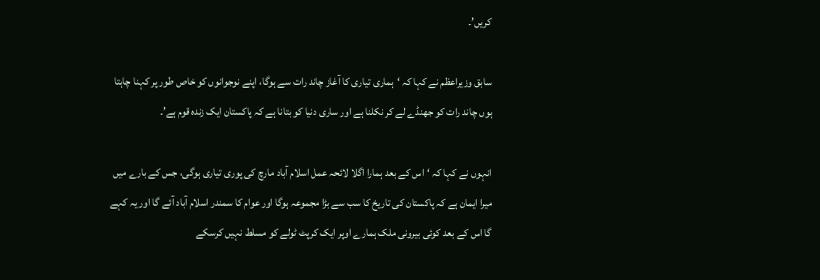کریں’۔

سابق وزیراعظم نے کہا کہ ‘ہماری تیاری کا آغاز چاند رات سے ہوگا، اپنے نوجوانوں کو خاص طور پر کہنا چاہتا ہوں چاند رات کو جھنڈے لے کر نکلنا ہے اور ساری دنیا کو بتانا ہے کہ پاکستان ایک زندہ قوم ہے’۔

انہوں نے کہا کہ ‘اس کے بعد ہمارا اگلا لائحہ عمل اسلام آباد مارچ کی پوری تیاری ہوگی، جس کے بارے میں میرا ایمان ہے کہ پاکستان کی تاریخ کا سب سے بڑا مجموعہ ہوگا اور عوام کا سمندر اسلام آباد آئے گا اور یہ کہے گا اس کے بعد کوئی بیرونی ملک ہمارے اوپر ایک کرپٹ ٹولے کو مسلط نہیں کرسکے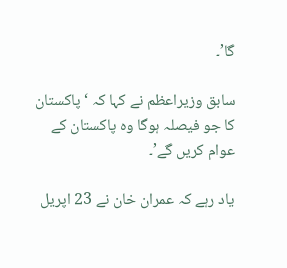گا’۔

سابق وزیراعظم نے کہا کہ ‘پاکستان کا جو فیصلہ ہوگا وہ پاکستان کے عوام کریں گے’۔

یاد رہے کہ عمران خان نے 23 اپریل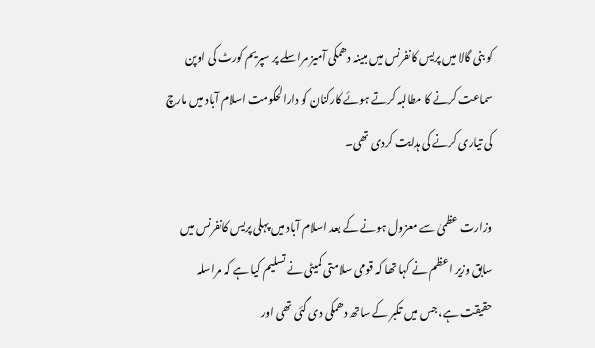کو بنی گالا میں پریس کانفرنس میں مبینہ دھمکی آمیز مراسلے پر سپریم کورٹ کی اوپن سماعت کرنے کا مطالبہ کرتے ہوئے کارکنان کو دارالحکومت اسلام آباد میں مارچ کی تیاری کرنے کی ہدایت کردی تھی۔

وزارت عظمیٰ سے معزول ہونے کے بعد اسلام آباد میں پہلی پریس کانفرنس میں سابق وزیر اعظم نے کہا تھا کہ قومی سلامتی کمیٹی نے تسلیم کیا ہے کہ مراسلہ حقیقت ہے، جس میں تکبر کے ساتھ دھمکی دی گئی تھی اور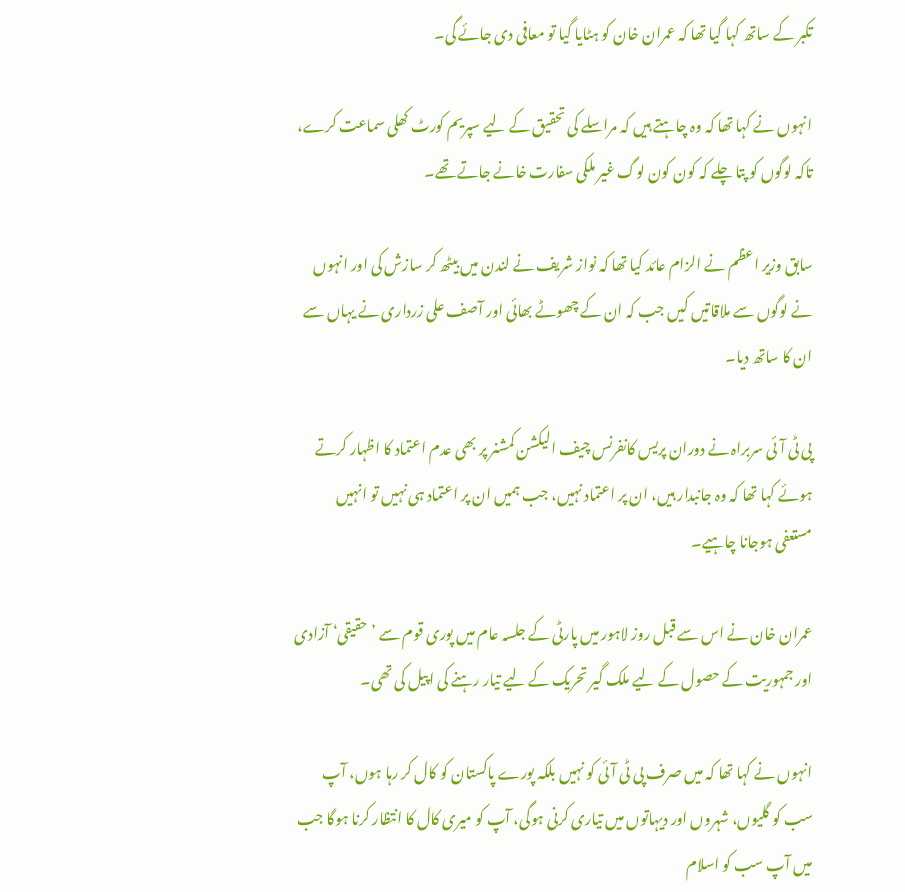تکبر کے ساتھ کہا گیا تھا کہ عمران خان کو ہٹایا گیا تو معافی دی جائے گی۔

انہوں نے کہا تھا کہ وہ چاہتے ہیں کہ مراسلے کی تحقیق کے لیے سپریم کورٹ کھلی سماعت کرے، تاکہ لوگوں کو پتا چلے کہ کون کون لوگ غیر ملکی سفارت خانے جاتے تھے۔

سابق وزیر اعظم نے الزام عائد کیا تھا کہ نواز شریف نے لندن میں بیٹھ کر سازش کی اور انہوں نے لوگوں سے ملاقاتیں کیں جب کہ ان کے چھوٹے بھائی اور آصف علی زرداری نے یہاں سے ان کا ساتھ دیا۔

پی ٹی آئی سربراہ نے دوران پریس کانفرنس چیف الیکشن کمشنر پر بھی عدم اعتماد کا اظہار کرتے ہوئے کہا تھا کہ وہ جانبدار ہیں، ان پر اعتماد نہیں، جب ہمیں ان پر اعتماد ہی نہیں تو انہیں مستعفی ہوجانا چاہیے۔

عمران خان نے اس سے قبل روز لاہور میں پارٹی کے جلسہ عام میں پوری قوم سے ’حقیقی‘ آزادی اور جمہوریت کے حصول کے لیے ملک گیر تحریک کے لیے تیار رہنے کی اپیل کی تھی۔

انہوں نے کہا تھا کہ میں صرف پی ٹی آئی کو نہیں بلکہ پورے پاکستان کو کال کر رہا ہوں، آپ سب کو گلیوں، شہروں اور دیہاتوں میں تیاری کرنی ہوگی، آپ کو میری کال کا انتظار کرنا ہوگا جب میں آپ سب کو اسلام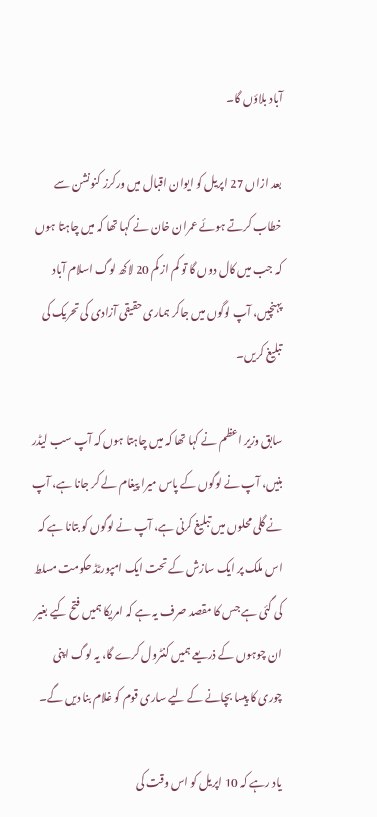آباد بلاؤں گا۔

بعد ازاں 27 اپریل کو ایوان اقبال میں ورکرز کنونشن سے خطاب کرتے ہوئے عمران خان نے کہا تھا کہ میں چاہتا ہوں کہ جب میں کال دوں گا تو کم از کم 20 لاکھ لوگ اسلام آباد پہنچیں، آپ لوگوں میں جاکر ہماری حقیقی آزادی کی تحریک کی تبلیغ کریں۔

سابق وزیر اعظم نے کہا تھا کہ میں چاہتا ہوں کہ آپ سب لیڈر بنیں، آپ نے لوگوں کے پاس میرا پیغام لے کر جانا ہے، آپ نے گلی محلوں میں تبلیغ کرنی ہے، آپ نے لوگوں کو بتانا ہے کہ اس ملک پر ایک سازش کے تحت ایک امپورٹڈ حکومت مسلط کی گئی ہے جس کا مقصد صرف یہ ہے کہ امریکا ہمیں فتح کیے بغیر ان چوہوں کے ذریعے ہمیں کنٹرول کرے گا، یہ لوگ اپنی چوری کا پیسا بچانے کے لیے ساری قوم کو غلام بنا دیں گے۔

یاد رہے کہ 10 اپریل کو اس وقت کی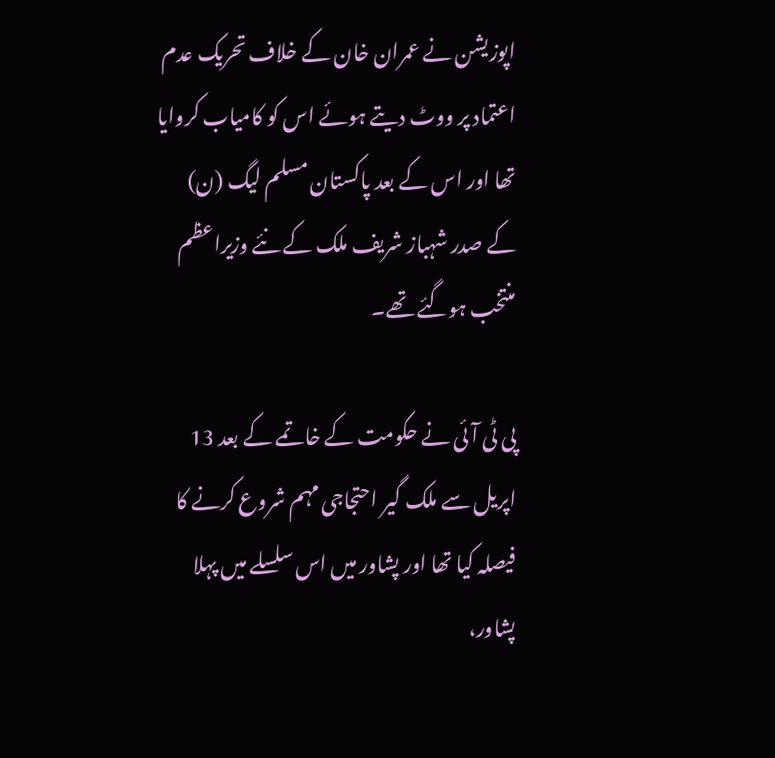اپوزیشن نے عمران خان کے خلاف تحریک عدم اعتماد پر ووٹ دیتے ہوئے اس کو کامیاب کروایا تھا اور اس کے بعد پاکستان مسلم لیگ (ن) کے صدر شہباز شریف ملک کے نئے وزیراعظم منتخب ہوگئے تھے۔

پی ٹی آئی نے حکومت کے خاتمے کے بعد 13 اپریل سے ملک گیر احتجاجی مہم شروع کرنے کا فیصلہ کیا تھا اور پشاور میں اس سلسلے میں پہلا پشاور،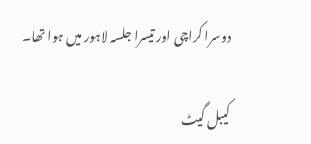دوسرا کراچی اور تیسرا جلسہ لاہور میں ہوا تھا۔

کیبل گیٹ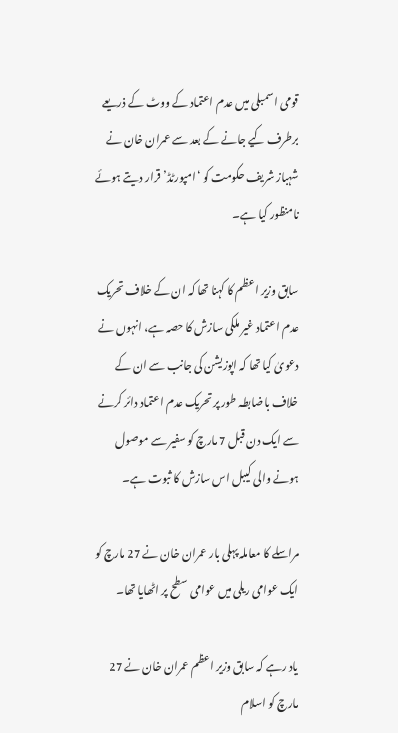قومی اسمبلی میں عدم اعتماد کے ووٹ کے ذریعے برطرف کیے جانے کے بعد سے عمران خان نے شہباز شریف حکومت کو ‘امپورٹڈ’ قرار دیتے ہوئے نامنظور کیا ہے۔

سابق وزیر اعظم کا کہنا تھا کہ ان کے خلاف تحریک عدم اعتماد غیر ملکی سازش کا حصہ ہے، انہوں نے دعویٰ کیا تھا کہ اپوزیشن کی جانب سے ان کے خلاف باضابطہ طور پر تحریک عدم اعتماد دائر کرنے سے ایک دن قبل 7 مارچ کو سفیر سے موصول ہونے والی کیبل اس سازش کا ثبوت ہے۔

مراسلے کا معاملہ پہلی بار عمران خان نے 27 مارچ کو ایک عوامی ریلی میں عوامی سطح پر اٹھایا تھا۔

یاد رہے کہ سابق وزیر اعظم عمران خان نے 27 مارچ کو اسلام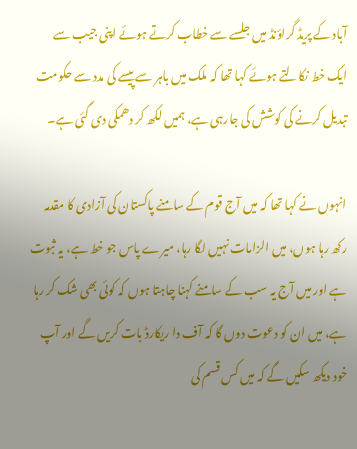آباد کے پریڈ گراؤنڈ میں جلسے سے خطاب کرتے ہوئے اپنی جیب سے ایک خط نکالتے ہوئے کہا تھا کہ ملک میں باہر سے پیسے کی مدد سے حکومت تبدیل کرنے کی کوشش کی جارہی ہے، ہمیں لکھ کر دھمکی دی گئی ہے۔

انہوں نے کہا تھا کہ میں آج قوم کے سامنے پاکستان کی آزادی کا مقدمہ رکھ رہا ہوں، میں الزامات نہیں لگا رہا، میرے پاس جو خط ہے، یہ ثبوت ہے اور میں آج یہ سب کے سامنے کہنا چاہتا ہوں کہ کوئی بھی شک کر رہا ہے، میں ان کو دعوت دوں گا کہ آف دا ریکارڈ بات کریں گے اور آپ خود دیکھ سکیں گے کہ میں کس قسم کی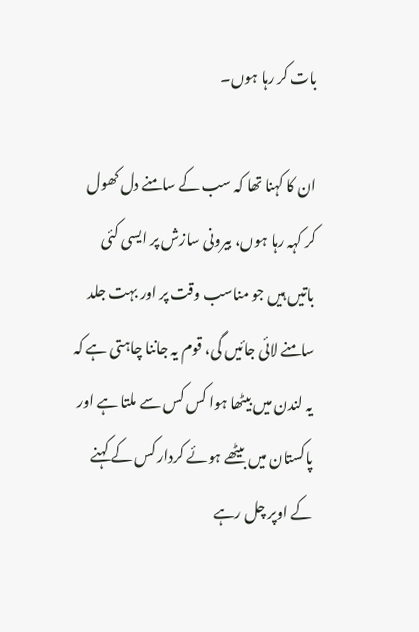بات کر رہا ہوں۔

ان کا کہنا تھا کہ سب کے سامنے دل کھول کر کہہ رہا ہوں، بیرونی سازش پر ایسی کئی باتیں ہیں جو مناسب وقت پر اور بہت جلد سامنے لائی جائیں گی، قوم یہ جاننا چاہتی ہے کہ یہ لندن میں بیٹھا ہوا کس کس سے ملتا ہے اور پاکستان میں بیٹھے ہوئے کردار کس کے کہنے کے اوپر چل رہے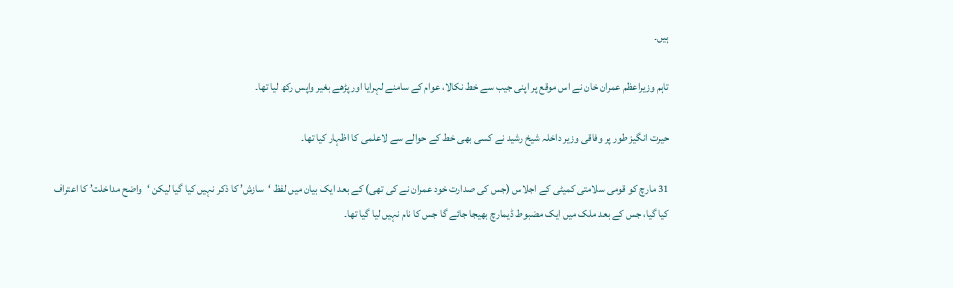ہیں۔

تاہم وزیراعظم عمران خان نے اس موقع پر اپنی جیب سے خط نکالا، عوام کے سامنے لہرایا اور پڑھے بغیر واپس رکھ لیا تھا۔

حیرت انگیز طور پر وفاقی وزیر داخلہ شیخ رشید نے کسی بھی خط کے حوالے سے لاعلمی کا اظہار کیا تھا۔

31 مارچ کو قومی سلامتی کمیٹی کے اجلاس (جس کی صدارت خود عمران نے کی تھی) کے بعد ایک بیان میں لفظ ‘سازش’ کا ذکر نہیں کیا گیا لیکن ‘واضح مداخلت’ کا اعتراف کیا گیا، جس کے بعد ملک میں ایک مضبوط ڈیمارچ بھیجا جائے گا جس کا نام نہیں لیا گیا تھا۔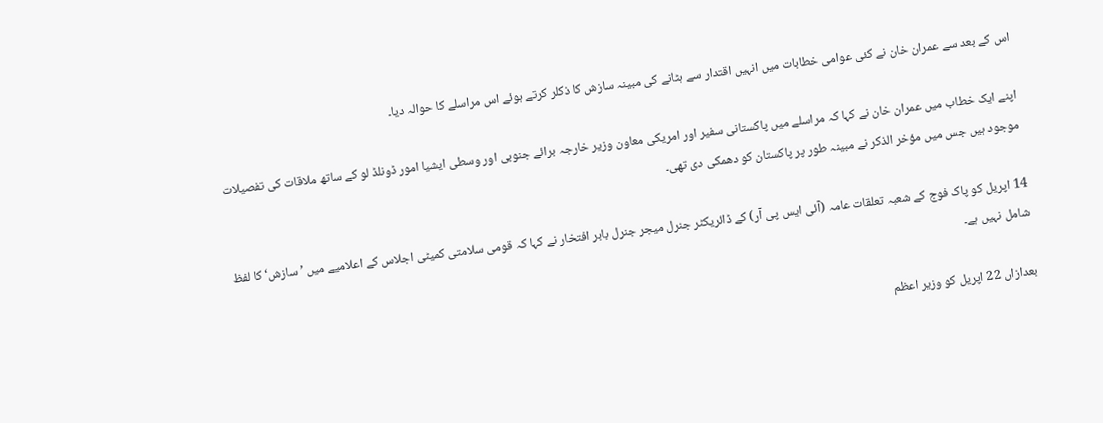اس کے بعد سے عمران خان نے کئی عوامی خطابات میں انہیں اقتدار سے ہٹانے کی مبینہ سازش کا ذکلر کرتے ہوئے اس مراسلے کا حوالہ دیا۔

اپنے ایک خطاب میں عمران خان نے کہا کہ مراسلے میں پاکستانی سفیر اور امریکی معاون وزیر خارجہ برائے جنوبی اور وسطی ایشیا امور ڈونلڈ لو کے ساتھ ملاقات کی تفصیلات موجود ہیں جس میں مؤخر الذکر نے مبینہ طور پر پاکستان کو دھمکی دی تھی۔

14 اپریل کو پاک فوج کے شعبہ تعلقات عامہ (آئی ایس پی آر) کے ڈائریکٹر جنرل میجر جنرل بابر افتخار نے کہا کہ قومی سلامتی کمیٹی اجلاس کے اعلامیے میں ’سازش‘ کا لفظ شامل نہیں ہے۔

بعدازاں 22 اپریل کو وزیر اعظم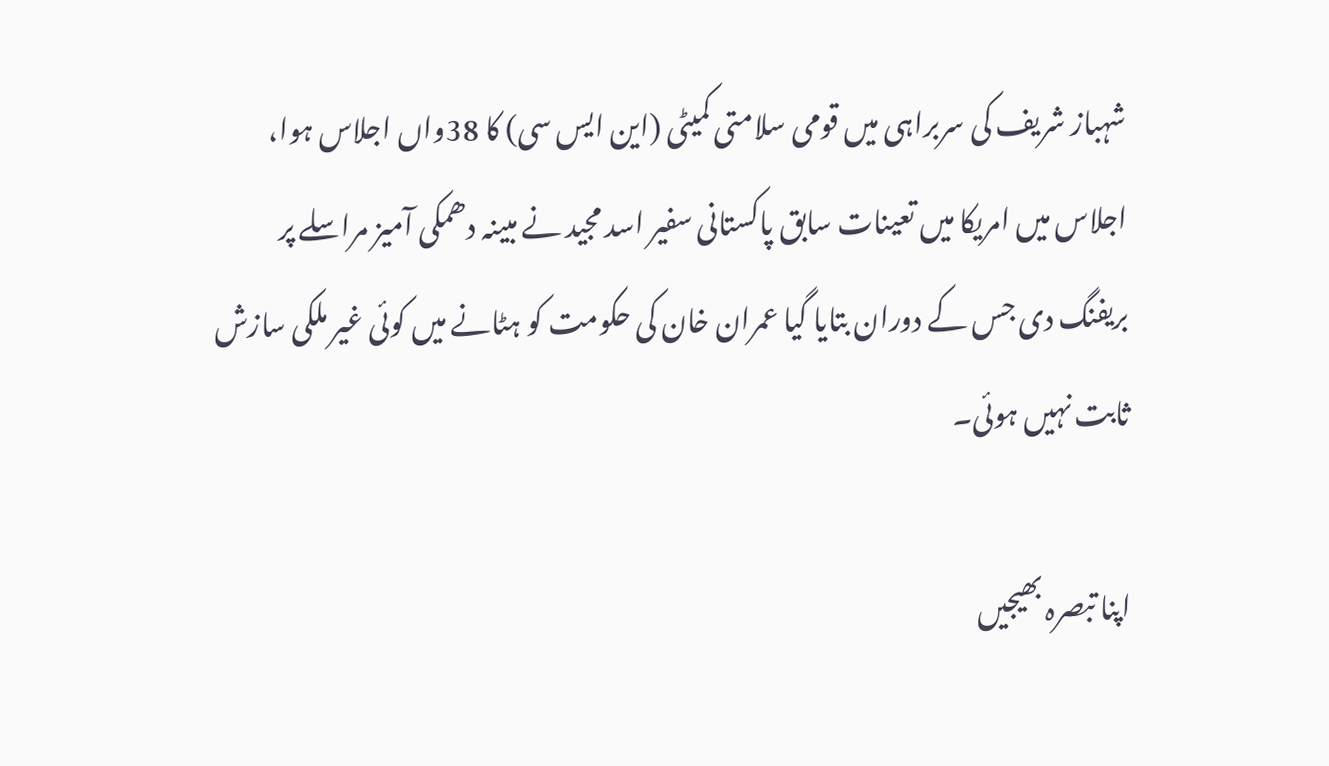شہباز شریف کی سربراہی میں قومی سلامتی کمیٹی (این ایس سی) کا 38واں اجلاس ہوا، اجلاس میں امریکا میں تعینات سابق پاکستانی سفیر اسد مجید نے مبینہ دھمکی آمیز مراسلے پر بریفنگ دی جس کے دوران بتایا گیا عمران خان کی حکومت کو ہٹانے میں کوئی غیر ملکی سازش ثابت نہیں ہوئی۔

اپنا تبصرہ بھیجیں